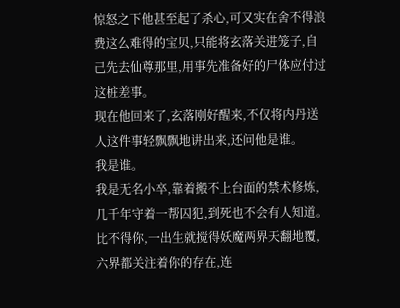惊怒之下他甚至起了杀心,可又实在舍不得浪费这么难得的宝贝,只能将玄落关进笼子,自己先去仙尊那里,用事先准备好的尸体应付过这桩差事。
现在他回来了,玄落刚好醒来,不仅将内丹送人这件事轻飘飘地讲出来,还问他是谁。
我是谁。
我是无名小卒,靠着搬不上台面的禁术修炼,几千年守着一帮囚犯,到死也不会有人知道。
比不得你,一出生就搅得妖魔两界天翻地覆,六界都关注着你的存在,连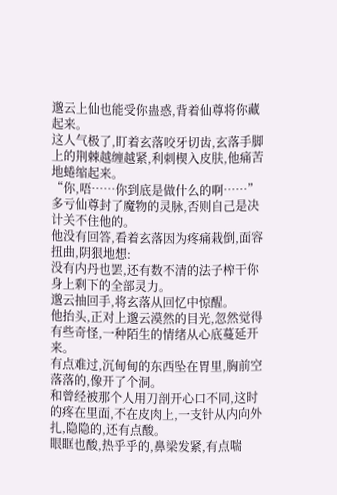邈云上仙也能受你蛊惑,背着仙尊将你藏起来。
这人气极了,盯着玄落咬牙切齿,玄落手脚上的荆棘越缠越紧,利刺楔入皮肤,他痛苦地蜷缩起来。
“你,唔……你到底是做什么的啊……”
多亏仙尊封了魔物的灵脉,否则自己是决计关不住他的。
他没有回答,看着玄落因为疼痛栽倒,面容扭曲,阴狠地想:
没有内丹也罢,还有数不清的法子榨干你身上剩下的全部灵力。
邈云抽回手,将玄落从回忆中惊醒。
他抬头,正对上邈云漠然的目光,忽然觉得有些奇怪,一种陌生的情绪从心底蔓延开来。
有点难过,沉甸甸的东西坠在胃里,胸前空落落的,像开了个洞。
和曾经被那个人用刀剖开心口不同,这时的疼在里面,不在皮肉上,一支针从内向外扎,隐隐的,还有点酸。
眼眶也酸,热乎乎的,鼻梁发紧,有点喘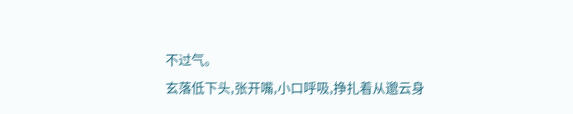不过气。
玄落低下头,张开嘴,小口呼吸,挣扎着从邈云身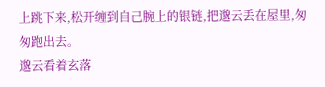上跳下来,松开缠到自己腕上的银链,把邈云丢在屋里,匆匆跑出去。
邈云看着玄落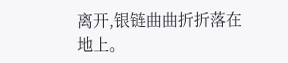离开,银链曲曲折折落在地上。